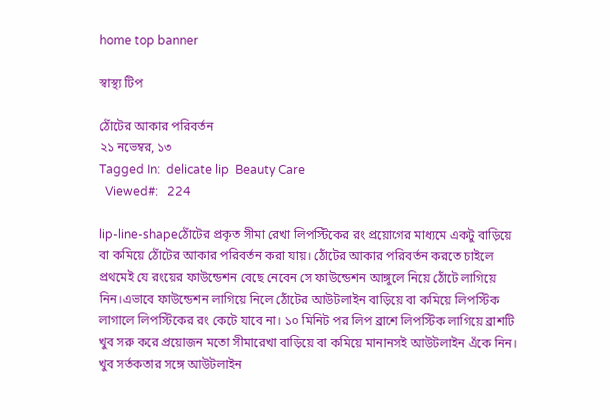home top banner

স্বাস্থ্য টিপ

ঠোঁটের আকার পরিবর্তন
২১ নভেম্বর, ১৩
Tagged In:  delicate lip  Beauty Care
  Viewed#:   224

lip-line-shapeঠোঁটের প্রকৃত সীমা রেখা লিপস্টিকের রং প্রয়োগের মাধ্যমে একটু বাড়িয়ে বা কমিয়ে ঠোঁটের আকার পরিবর্তন করা যায়। ঠোঁটের আকার পরিবর্তন করতে চাইলে প্রথমেই যে রংয়ের ফাউন্ডেশন বেছে নেবেন সে ফাউন্ডেশন আঙ্গুলে নিয়ে ঠোঁটে লাগিয়ে নিন।এভাবে ফাউন্ডেশন লাগিয়ে নিলে ঠোঁটের আউটলাইন বাড়িয়ে বা কমিয়ে লিপস্টিক লাগালে লিপস্টিকের রং কেটে যাবে না। ১০ মিনিট পর লিপ ব্রাশে লিপস্টিক লাগিয়ে ব্রাশটি খুব সরু করে প্রয়োজন মতো সীমারেখা বাড়িয়ে বা কমিয়ে মানানসই আউটলাইন এঁকে নিন। খুব সর্তকতার সঙ্গে আউটলাইন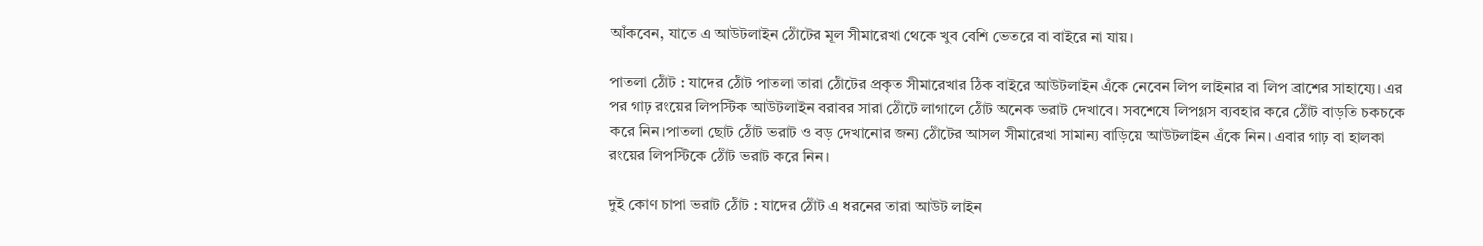আঁকবেন, যাতে এ আউটলাইন ঠোঁটের মূল সীমারেখা থেকে খুব বেশি ভেতরে বা বাইরে না যায়।

পাতলা ঠোঁট : যাদের ঠোঁট পাতলা তারা ঠোঁটের প্রকৃত সীমারেখার ঠিক বাইরে আউটলাইন এঁকে নেবেন লিপ লাইনার বা লিপ ব্রাশের সাহায্যে। এর পর গাঢ় রংয়ের লিপস্টিক আউটলাইন বরাবর সারা ঠোঁটে লাগালে ঠোঁট অনেক ভরাট দেখাবে। সবশেষে লিপগ্লস ব্যবহার করে ঠোঁট বাড়তি চকচকে করে নিন।পাতলা ছোট ঠোঁট ভরাট ও বড় দেখানোর জন্য ঠোঁটের আসল সীমারেখা সামান্য বাড়িয়ে আউটলাইন এঁকে নিন। এবার গাঢ় বা হালকা রংয়ের লিপস্টিকে ঠোঁট ভরাট করে নিন।

দুই কোণ চাপা ভরাট ঠোঁট : যাদের ঠোঁট এ ধরনের তারা আউট লাইন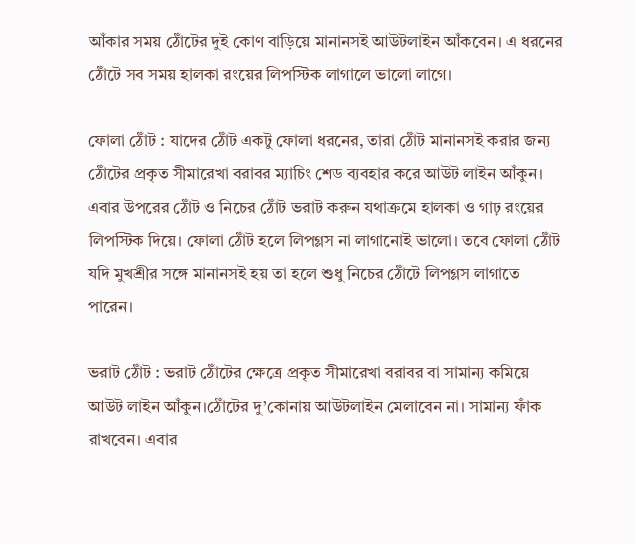আঁকার সময় ঠোঁটের দুই কোণ বাড়িয়ে মানানসই আউটলাইন আঁকবেন। এ ধরনের ঠোঁটে সব সময় হালকা রংয়ের লিপস্টিক লাগালে ভালো লাগে।

ফোলা ঠোঁট : যাদের ঠোঁট একটু ফোলা ধরনের, তারা ঠোঁট মানানসই করার জন্য ঠোঁটের প্রকৃত সীমারেখা বরাবর ম্যাচিং শেড ব্যবহার করে আউট লাইন আঁকুন। এবার উপরের ঠোঁট ও নিচের ঠোঁট ভরাট করুন যথাক্রমে হালকা ও গাঢ় রংয়ের লিপস্টিক দিয়ে। ফোলা ঠোঁট হলে লিপগ্লস না লাগানোই ভালো। তবে ফোলা ঠোঁট যদি মুখশ্রীর সঙ্গে মানানসই হয় তা হলে শুধু নিচের ঠোঁটে লিপগ্লস লাগাতে পারেন।

ভরাট ঠোঁট : ভরাট ঠোঁটের ক্ষেত্রে প্রকৃত সীমারেখা বরাবর বা সামান্য কমিয়ে আউট লাইন আঁকুন।ঠোঁটের দু’কোনায় আউটলাইন মেলাবেন না। সামান্য ফাঁক রাখবেন। এবার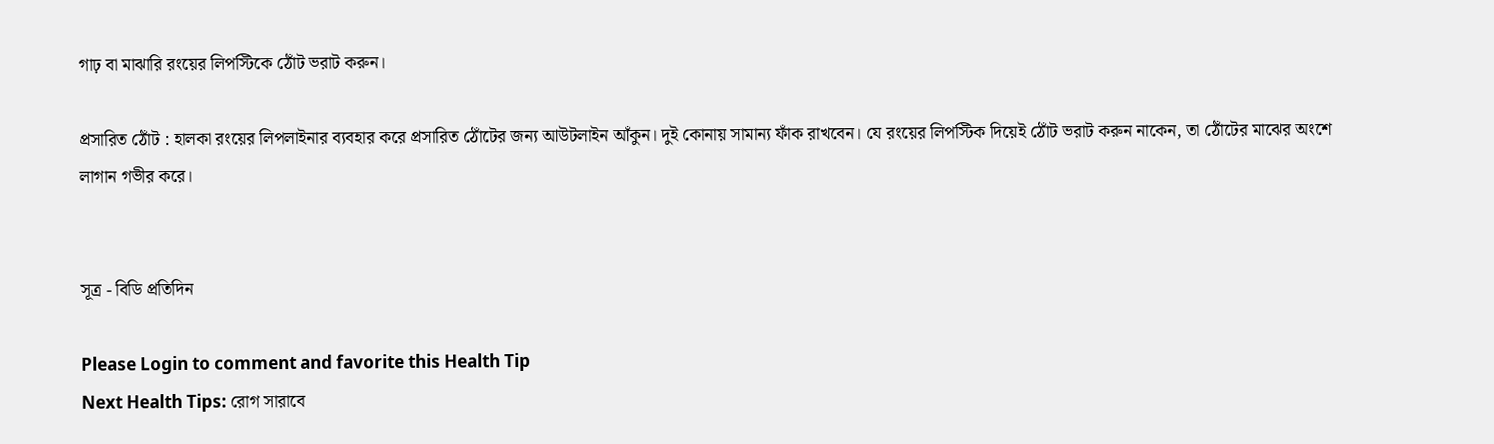গাঢ় বা মাঝারি রংয়ের লিপস্টিকে ঠোঁট ভরাট করুন।

প্রসারিত ঠোঁট : হালকা রংয়ের লিপলাইনার ব্যবহার করে প্রসারিত ঠোঁটের জন্য আউটলাইন আঁকুন। দুই কোনায় সামান্য ফাঁক রাখবেন। যে রংয়ের লিপস্টিক দিয়েই ঠোঁট ভরাট করুন নাকেন, তা ঠোঁটের মাঝের অংশে লাগান গভীর করে।


সূত্র - বিডি প্রতিদিন

Please Login to comment and favorite this Health Tip
Next Health Tips: রোগ সারাবে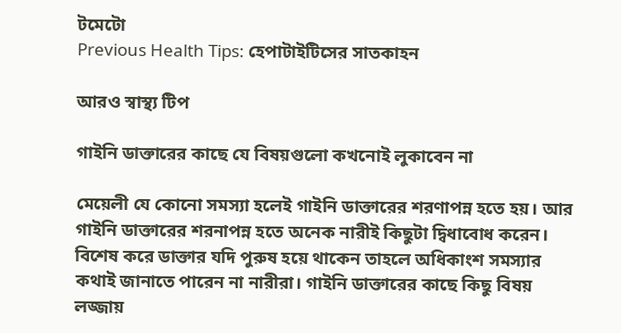টমেটো
Previous Health Tips: হেপাটাইটিসের সাতকাহন

আরও স্বাস্থ্য টিপ

গাইনি ডাক্তারের কাছে যে বিষয়গুলো কখনোই লুকাবেন না

মেয়েলী যে কোনো সমস্যা হলেই গাইনি ডাক্তারের শরণাপন্ন হতে হয়। আর গাইনি ডাক্তারের শরনাপন্ন হতে অনেক নারীই কিছুটা দ্বিধাবোধ করেন। বিশেষ করে ডাক্তার যদি পুরুষ হয়ে থাকেন তাহলে অধিকাংশ সমস্যার কথাই জানাতে পারেন না নারীরা। গাইনি ডাক্তারের কাছে কিছু বিষয় লজ্জায়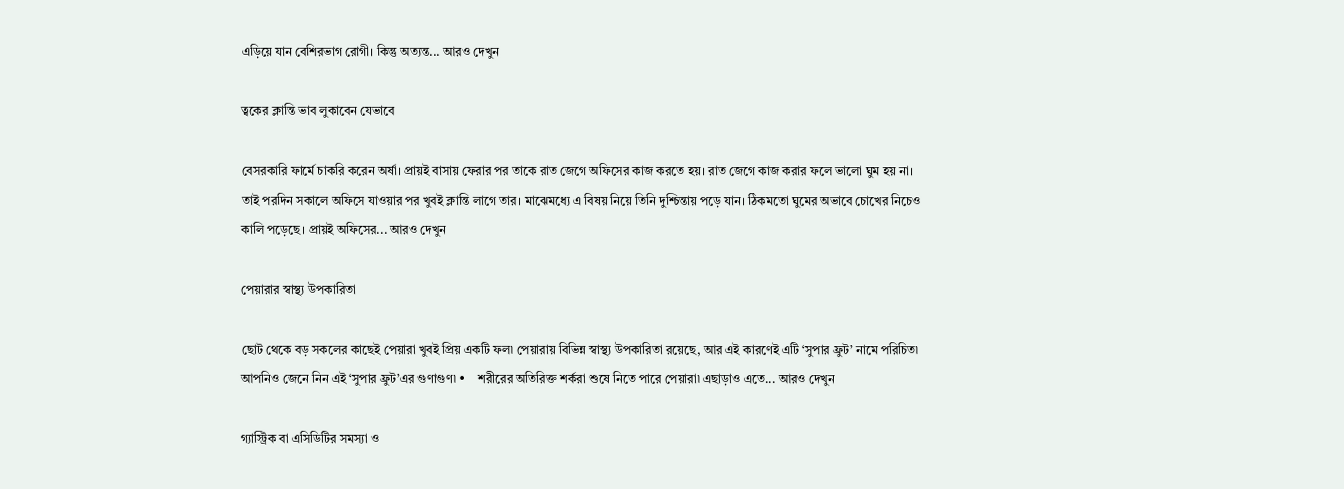এড়িয়ে যান বেশিরভাগ রোগী। কিন্তু অত্যন্ত... আরও দেখুন

ত্বকের ক্লান্তি ভাব লুকাবেন যেভাবে

বেসরকারি ফার্মে চাকরি করেন অর্ষা। প্রায়ই বাসায় ফেরার পর তাকে রাত জেগে অফিসের কাজ করতে হয়। রাত জেগে কাজ করার ফলে ভালো ঘুম হয় না। তাই পরদিন সকালে অফিসে যাওয়ার পর খুবই ক্লান্তি লাগে তার। মাঝেমধ্যে এ বিষয় নিয়ে তিনি দুশ্চিন্তায় পড়ে যান। ঠিকমতো ঘুমের অভাবে চোখের নিচেও কালি পড়েছে। প্রায়ই অফিসের... আরও দেখুন

পেয়ারার স্বাস্থ্য উপকারিতা

ছোট থেকে বড় সকলের কাছেই পেয়ারা খুবই প্রিয় একটি ফল৷ পেয়ারায় বিভিন্ন স্বাস্থ্য উপকারিতা রয়েছে, আর এই কারণেই এটি ‘সুপার ফ্রুট’ নামে পরিচিত৷ আপনিও জেনে নিন এই ‘সুপার ফ্রুট’এর গুণাগুণ৷ •    শরীরের অতিরিক্ত শর্করা শুষে নিতে পারে পেয়ারা৷ এছাড়াও এতে... আরও দেখুন

গ্যাস্ট্রিক বা এসিডিটির সমস্যা ও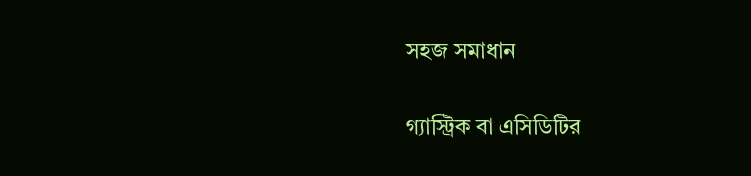সহজ সমাধান

গ্যাস্ট্রিক বা এসিডিটির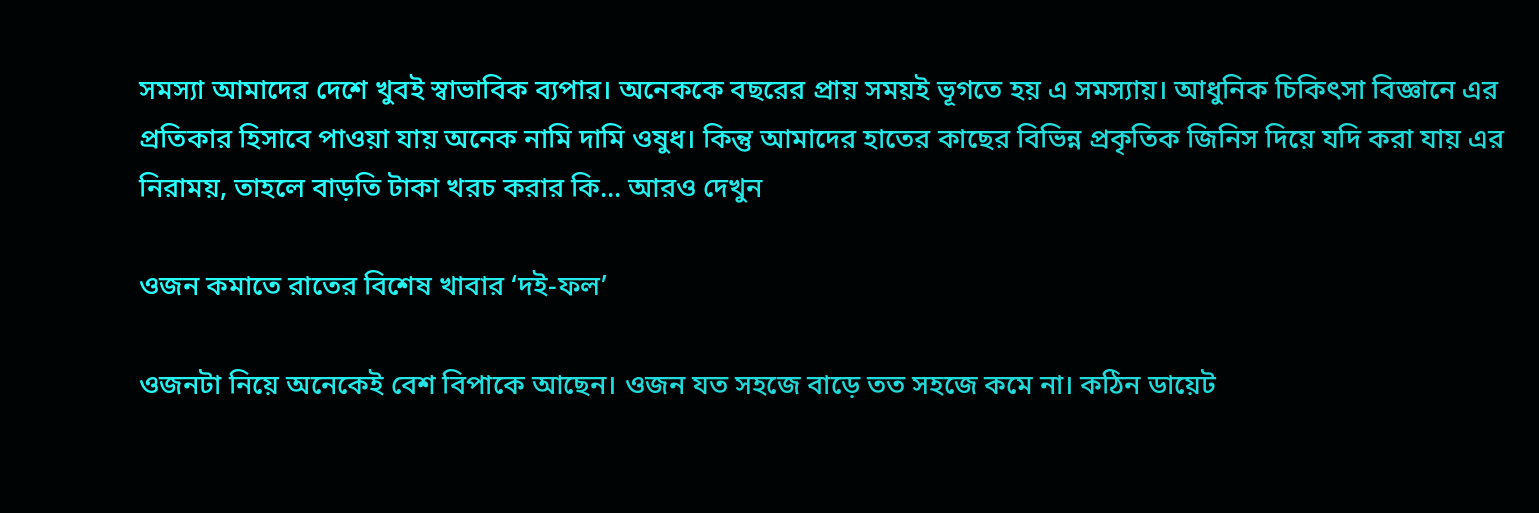সমস্যা আমাদের দেশে খুবই স্বাভাবিক ব্যপার। অনেককে বছরের প্রায় সময়ই ভূগতে হয় এ সমস্যায়। আধুনিক চিকিৎসা বিজ্ঞানে এর প্রতিকার হিসাবে পাওয়া যায় অনেক নামি দামি ওষুধ। কিন্তু আমাদের হাতের কাছের বিভিন্ন প্রকৃতিক জিনিস দিয়ে যদি করা যায় এর নিরাময়, তাহলে বাড়তি টাকা খরচ করার কি... আরও দেখুন

ওজন কমাতে রাতের বিশেষ খাবার ‘দই-ফল’

ওজনটা নিয়ে অনেকেই বেশ বিপাকে আছেন। ওজন যত সহজে বাড়ে তত সহজে কমে না। কঠিন ডায়েট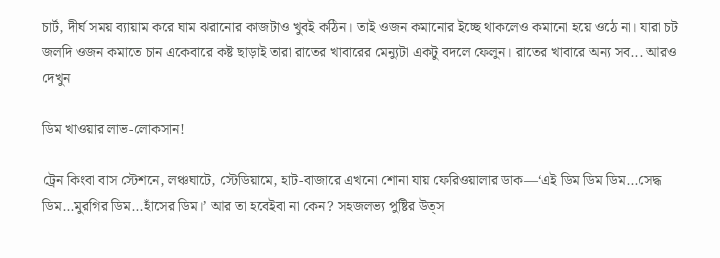চার্ট, দীর্ঘ সময় ব্যায়াম করে ঘাম ঝরানোর কাজটাও খুবই কঠিন। তাই ওজন কমানোর ইচ্ছে থাকলেও কমানো হয়ে ওঠে না। যারা চট জলদি ওজন কমাতে চান একেবারে কষ্ট ছাড়াই তারা রাতের খাবারের মেন্যুটা একটু বদলে ফেলুন। রাতের খাবারে অন্য সব... আরও দেখুন

ডিম খাওয়ার লাভ-লোকসান!

ট্রেন কিংবা বাস স্টেশনে, লঞ্চঘাটে, স্টেডিয়ামে, হাট-বাজারে এখনো শোনা যায় ফেরিওয়ালার ডাক—‘এই ডিম ডিম ডিম...সেদ্ধ ডিম...মুরগির ডিম...হাঁসের ডিম।’ আর তা হবেইবা না কেন? সহজলভ্য পুষ্টির উত্স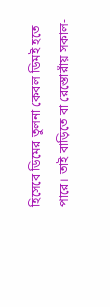হিসেবে ডিমের তুলনা কেবল ডিমই হতে পারে। তাই বাড়িতে বা রেস্তোরাঁয় সকাল-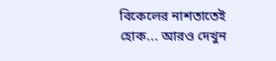বিকেলের নাশতাতেই হোক... আরও দেখুন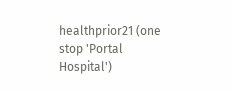healthprior21 (one stop 'Portal Hospital')